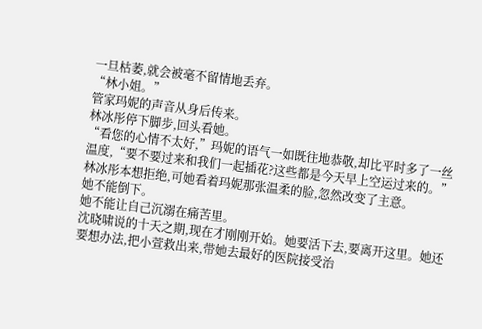一旦枯萎,就会被毫不留情地丢弃。
“林小姐。”
管家玛妮的声音从身后传来。
林冰彤停下脚步,回头看她。
“看您的心情不太好,”玛妮的语气一如既往地恭敬,却比平时多了一丝温度,“要不要过来和我们一起插花?这些都是今天早上空运过来的。”
林冰彤本想拒绝,可她看着玛妮那张温柔的脸,忽然改变了主意。
她不能倒下。
她不能让自己沉溺在痛苦里。
沈晓啸说的十天之期,现在才刚刚开始。她要活下去,要离开这里。她还要想办法,把小萱救出来,带她去最好的医院接受治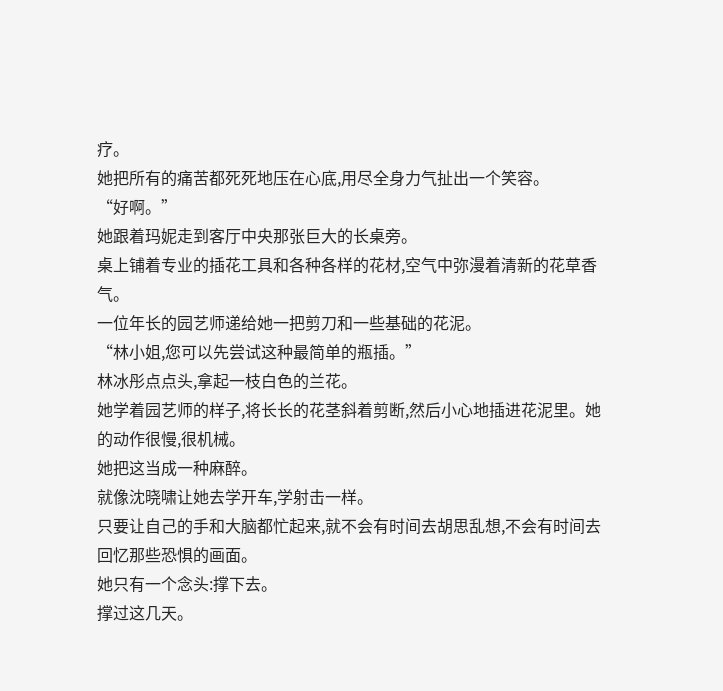疗。
她把所有的痛苦都死死地压在心底,用尽全身力气扯出一个笑容。
“好啊。”
她跟着玛妮走到客厅中央那张巨大的长桌旁。
桌上铺着专业的插花工具和各种各样的花材,空气中弥漫着清新的花草香气。
一位年长的园艺师递给她一把剪刀和一些基础的花泥。
“林小姐,您可以先尝试这种最简单的瓶插。”
林冰彤点点头,拿起一枝白色的兰花。
她学着园艺师的样子,将长长的花茎斜着剪断,然后小心地插进花泥里。她的动作很慢,很机械。
她把这当成一种麻醉。
就像沈晓啸让她去学开车,学射击一样。
只要让自己的手和大脑都忙起来,就不会有时间去胡思乱想,不会有时间去回忆那些恐惧的画面。
她只有一个念头:撑下去。
撑过这几天。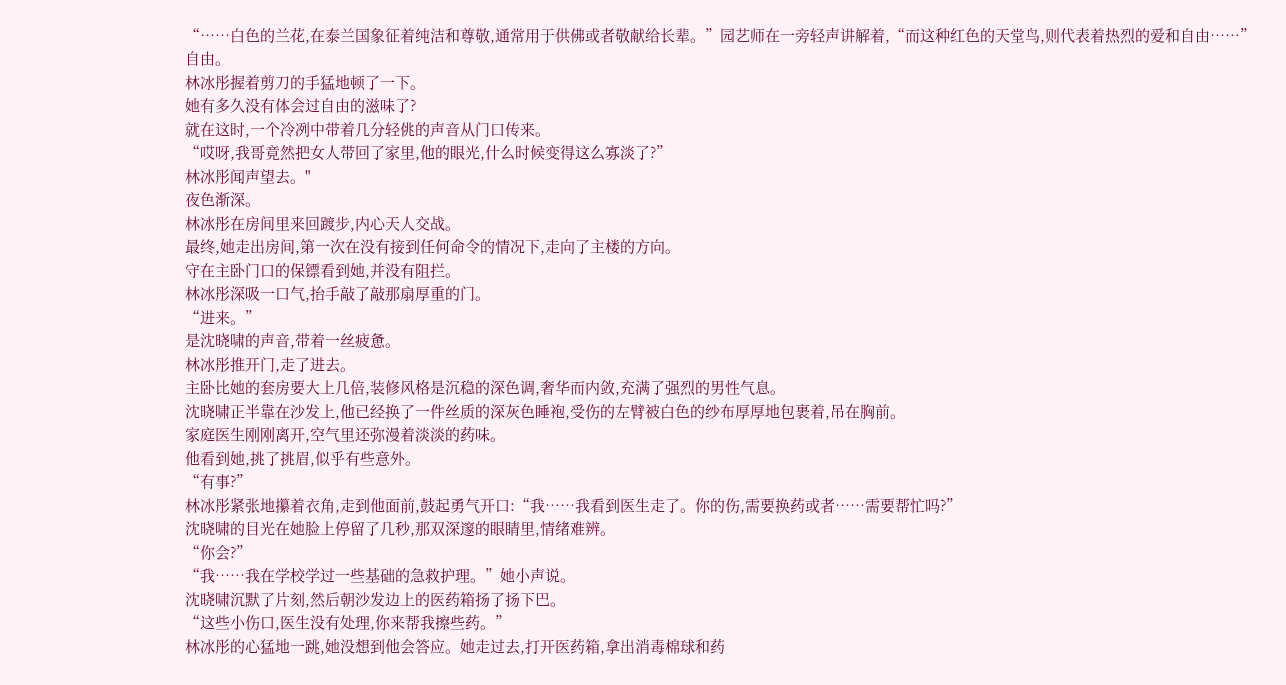“……白色的兰花,在泰兰国象征着纯洁和尊敬,通常用于供佛或者敬献给长辈。”园艺师在一旁轻声讲解着,“而这种红色的天堂鸟,则代表着热烈的爱和自由……”
自由。
林冰彤握着剪刀的手猛地顿了一下。
她有多久没有体会过自由的滋味了?
就在这时,一个冷冽中带着几分轻佻的声音从门口传来。
“哎呀,我哥竟然把女人带回了家里,他的眼光,什么时候变得这么寡淡了?”
林冰彤闻声望去。"
夜色渐深。
林冰彤在房间里来回踱步,内心天人交战。
最终,她走出房间,第一次在没有接到任何命令的情况下,走向了主楼的方向。
守在主卧门口的保镖看到她,并没有阻拦。
林冰彤深吸一口气,抬手敲了敲那扇厚重的门。
“进来。”
是沈晓啸的声音,带着一丝疲惫。
林冰彤推开门,走了进去。
主卧比她的套房要大上几倍,装修风格是沉稳的深色调,奢华而内敛,充满了强烈的男性气息。
沈晓啸正半靠在沙发上,他已经换了一件丝质的深灰色睡袍,受伤的左臂被白色的纱布厚厚地包裹着,吊在胸前。
家庭医生刚刚离开,空气里还弥漫着淡淡的药味。
他看到她,挑了挑眉,似乎有些意外。
“有事?”
林冰彤紧张地攥着衣角,走到他面前,鼓起勇气开口:“我……我看到医生走了。你的伤,需要换药或者……需要帮忙吗?”
沈晓啸的目光在她脸上停留了几秒,那双深邃的眼睛里,情绪难辨。
“你会?”
“我……我在学校学过一些基础的急救护理。”她小声说。
沈晓啸沉默了片刻,然后朝沙发边上的医药箱扬了扬下巴。
“这些小伤口,医生没有处理,你来帮我擦些药。”
林冰彤的心猛地一跳,她没想到他会答应。她走过去,打开医药箱,拿出消毒棉球和药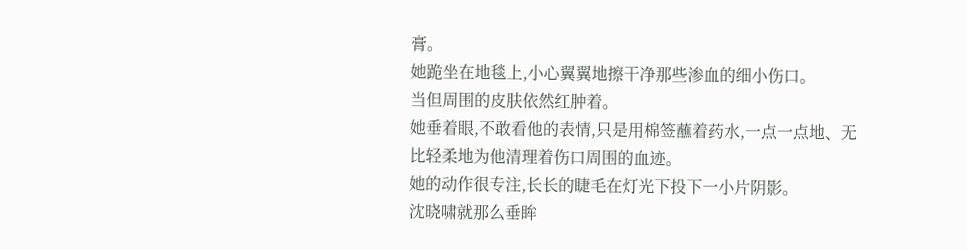膏。
她跪坐在地毯上,小心翼翼地擦干净那些渗血的细小伤口。
当但周围的皮肤依然红肿着。
她垂着眼,不敢看他的表情,只是用棉签蘸着药水,一点一点地、无比轻柔地为他清理着伤口周围的血迹。
她的动作很专注,长长的睫毛在灯光下投下一小片阴影。
沈晓啸就那么垂眸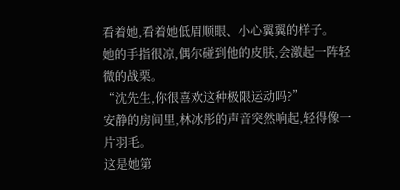看着她,看着她低眉顺眼、小心翼翼的样子。
她的手指很凉,偶尔碰到他的皮肤,会激起一阵轻微的战栗。
“沈先生,你很喜欢这种极限运动吗?”
安静的房间里,林冰彤的声音突然响起,轻得像一片羽毛。
这是她第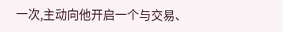一次,主动向他开启一个与交易、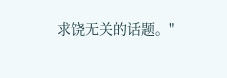求饶无关的话题。"